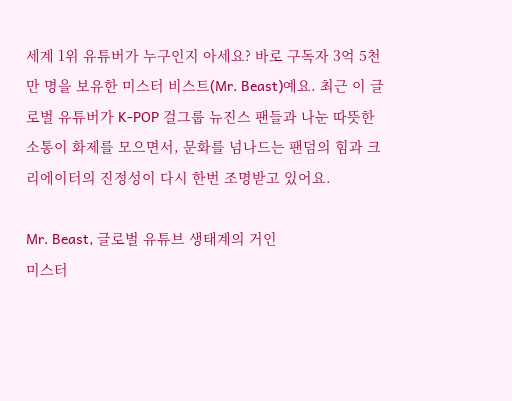세계 1위 유튜버가 누구인지 아세요? 바로 구독자 3억 5천만 명을 보유한 미스터 비스트(Mr. Beast)예요. 최근 이 글로벌 유튜버가 K-POP 걸그룹 뉴진스 팬들과 나눈 따뜻한 소통이 화제를 모으면서, 문화를 넘나드는 팬덤의 힘과 크리에이터의 진정성이 다시 한번 조명받고 있어요.

Mr. Beast, 글로벌 유튜브 생태계의 거인
미스터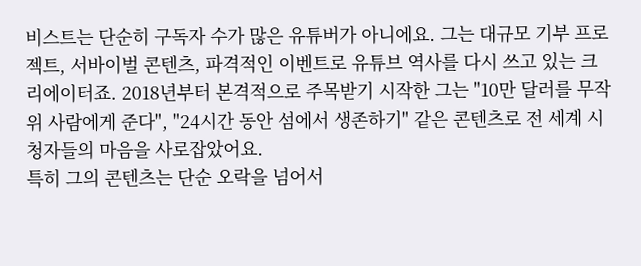비스트는 단순히 구독자 수가 많은 유튜버가 아니에요. 그는 대규모 기부 프로젝트, 서바이벌 콘텐츠, 파격적인 이벤트로 유튜브 역사를 다시 쓰고 있는 크리에이터죠. 2018년부터 본격적으로 주목받기 시작한 그는 "10만 달러를 무작위 사람에게 준다", "24시간 동안 섬에서 생존하기" 같은 콘텐츠로 전 세계 시청자들의 마음을 사로잡았어요.
특히 그의 콘텐츠는 단순 오락을 넘어서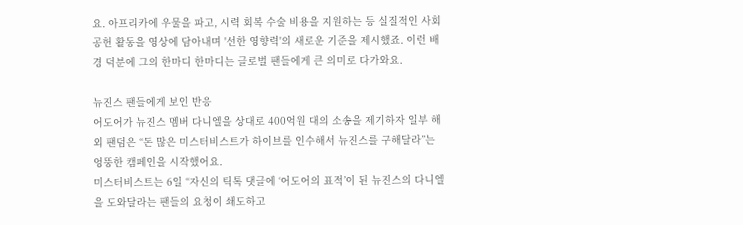요. 아프리카에 우물을 파고, 시력 회복 수술 비용을 지원하는 등 실질적인 사회 공헌 활동을 영상에 담아내며 '선한 영향력'의 새로운 기준을 제시했죠. 이런 배경 덕분에 그의 한마디 한마디는 글로벌 팬들에게 큰 의미로 다가와요.

뉴진스 팬들에게 보인 반응
어도어가 뉴진스 멤버 다니엘을 상대로 400억원 대의 소송을 제기하자 일부 해외 팬덤은 “돈 많은 미스터비스트가 하이브를 인수해서 뉴진스를 구해달라”는 엉뚱한 캠페인을 시작했어요.
미스터비스트는 6일 “자신의 틱톡 댓글에 ‘어도어의 표적’이 된 뉴진스의 다니엘을 도와달라는 팬들의 요청이 쇄도하고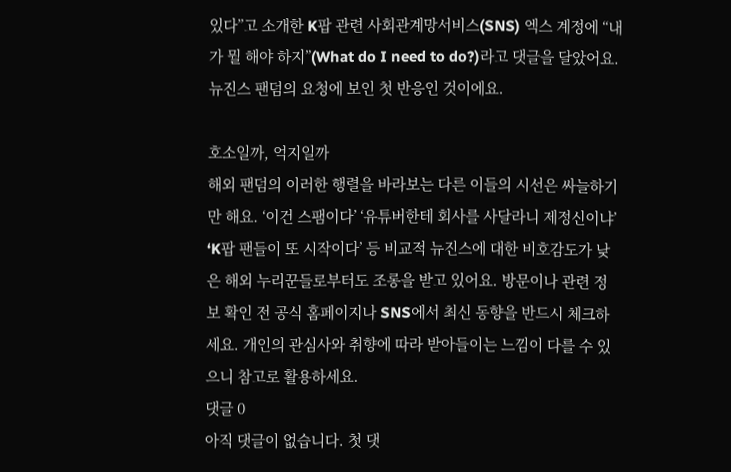있다”고 소개한 K팝 관련 사회관계망서비스(SNS) 엑스 계정에 “내가 뭘 해야 하지”(What do I need to do?)라고 댓글을 달았어요.
뉴진스 팬덤의 요청에 보인 첫 반응인 것이에요.

호소일까, 억지일까
해외 팬덤의 이러한 행렬을 바라보는 다른 이들의 시선은 싸늘하기만 해요. ‘이건 스팸이다’ ‘유튜버한테 회사를 사달라니 제정신이냐’ ‘K팝 팬들이 또 시작이다’ 등 비교적 뉴진스에 대한 비호감도가 낮은 해외 누리꾼들로부터도 조롱을 받고 있어요. 방문이나 관련 정보 확인 전 공식 홈페이지나 SNS에서 최신 동향을 반드시 체크하세요. 개인의 관심사와 취향에 따라 받아들이는 느낌이 다를 수 있으니 참고로 활용하세요.
댓글 0
아직 댓글이 없습니다. 첫 댓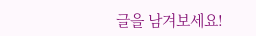글을 남겨보세요!